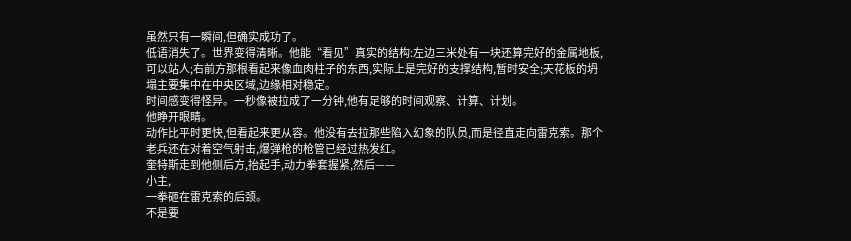虽然只有一瞬间,但确实成功了。
低语消失了。世界变得清晰。他能“看见”真实的结构:左边三米处有一块还算完好的金属地板,可以站人;右前方那根看起来像血肉柱子的东西,实际上是完好的支撑结构,暂时安全;天花板的坍塌主要集中在中央区域,边缘相对稳定。
时间感变得怪异。一秒像被拉成了一分钟,他有足够的时间观察、计算、计划。
他睁开眼睛。
动作比平时更快,但看起来更从容。他没有去拉那些陷入幻象的队员,而是径直走向雷克索。那个老兵还在对着空气射击,爆弹枪的枪管已经过热发红。
奎特斯走到他侧后方,抬起手,动力拳套握紧,然后——
小主,
一拳砸在雷克索的后颈。
不是要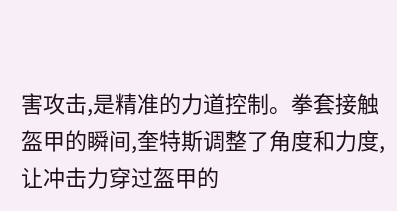害攻击,是精准的力道控制。拳套接触盔甲的瞬间,奎特斯调整了角度和力度,让冲击力穿过盔甲的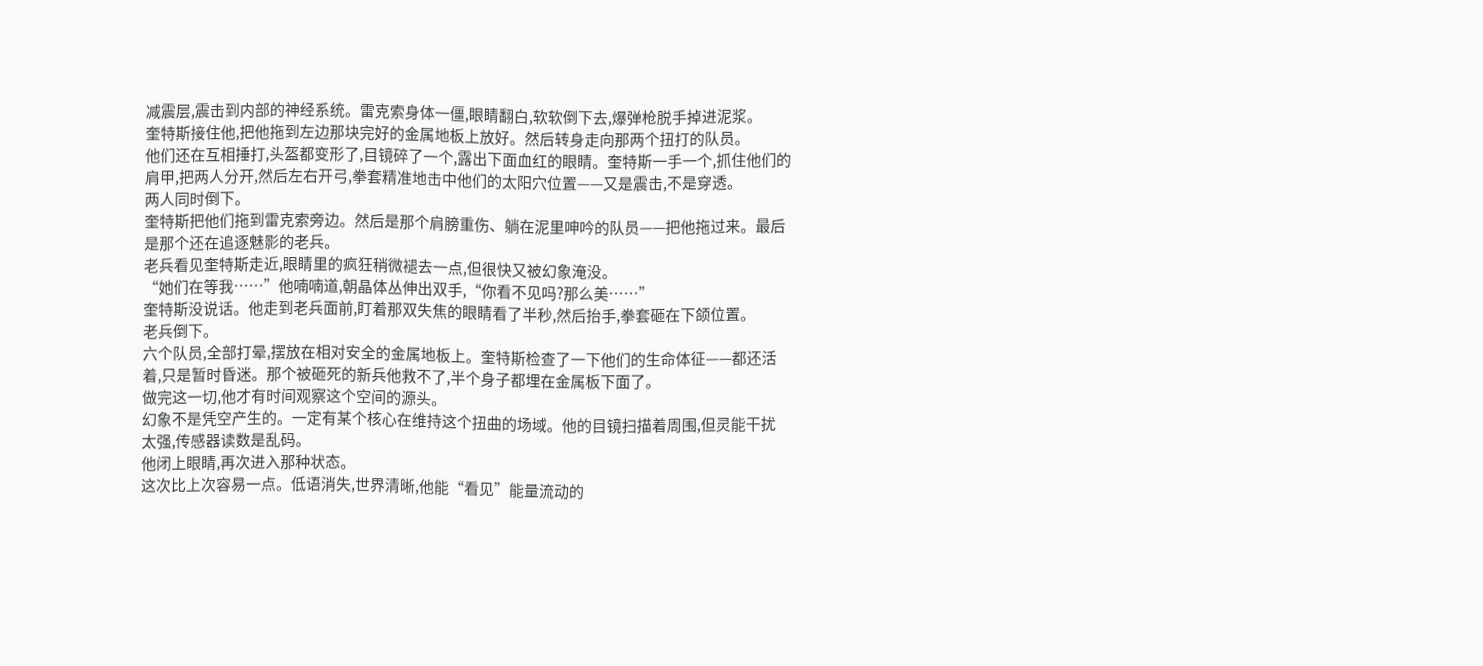减震层,震击到内部的神经系统。雷克索身体一僵,眼睛翻白,软软倒下去,爆弹枪脱手掉进泥浆。
奎特斯接住他,把他拖到左边那块完好的金属地板上放好。然后转身走向那两个扭打的队员。
他们还在互相捶打,头盔都变形了,目镜碎了一个,露出下面血红的眼睛。奎特斯一手一个,抓住他们的肩甲,把两人分开,然后左右开弓,拳套精准地击中他们的太阳穴位置——又是震击,不是穿透。
两人同时倒下。
奎特斯把他们拖到雷克索旁边。然后是那个肩膀重伤、躺在泥里呻吟的队员——把他拖过来。最后是那个还在追逐魅影的老兵。
老兵看见奎特斯走近,眼睛里的疯狂稍微褪去一点,但很快又被幻象淹没。
“她们在等我……”他喃喃道,朝晶体丛伸出双手,“你看不见吗?那么美……”
奎特斯没说话。他走到老兵面前,盯着那双失焦的眼睛看了半秒,然后抬手,拳套砸在下颌位置。
老兵倒下。
六个队员,全部打晕,摆放在相对安全的金属地板上。奎特斯检查了一下他们的生命体征——都还活着,只是暂时昏迷。那个被砸死的新兵他救不了,半个身子都埋在金属板下面了。
做完这一切,他才有时间观察这个空间的源头。
幻象不是凭空产生的。一定有某个核心在维持这个扭曲的场域。他的目镜扫描着周围,但灵能干扰太强,传感器读数是乱码。
他闭上眼睛,再次进入那种状态。
这次比上次容易一点。低语消失,世界清晰,他能“看见”能量流动的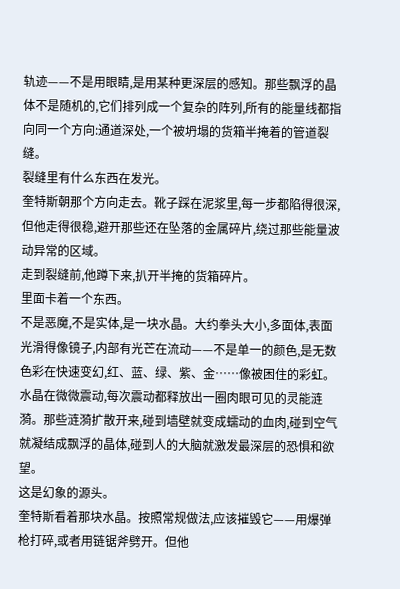轨迹——不是用眼睛,是用某种更深层的感知。那些飘浮的晶体不是随机的,它们排列成一个复杂的阵列,所有的能量线都指向同一个方向:通道深处,一个被坍塌的货箱半掩着的管道裂缝。
裂缝里有什么东西在发光。
奎特斯朝那个方向走去。靴子踩在泥浆里,每一步都陷得很深,但他走得很稳,避开那些还在坠落的金属碎片,绕过那些能量波动异常的区域。
走到裂缝前,他蹲下来,扒开半掩的货箱碎片。
里面卡着一个东西。
不是恶魔,不是实体,是一块水晶。大约拳头大小,多面体,表面光滑得像镜子,内部有光芒在流动——不是单一的颜色,是无数色彩在快速变幻,红、蓝、绿、紫、金……像被困住的彩虹。
水晶在微微震动,每次震动都释放出一圈肉眼可见的灵能涟漪。那些涟漪扩散开来,碰到墙壁就变成蠕动的血肉,碰到空气就凝结成飘浮的晶体,碰到人的大脑就激发最深层的恐惧和欲望。
这是幻象的源头。
奎特斯看着那块水晶。按照常规做法,应该摧毁它——用爆弹枪打碎,或者用链锯斧劈开。但他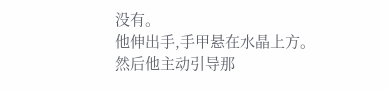没有。
他伸出手,手甲悬在水晶上方。
然后他主动引导那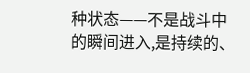种状态——不是战斗中的瞬间进入,是持续的、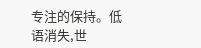专注的保持。低语消失,世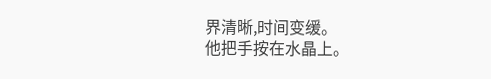界清晰,时间变缓。
他把手按在水晶上。